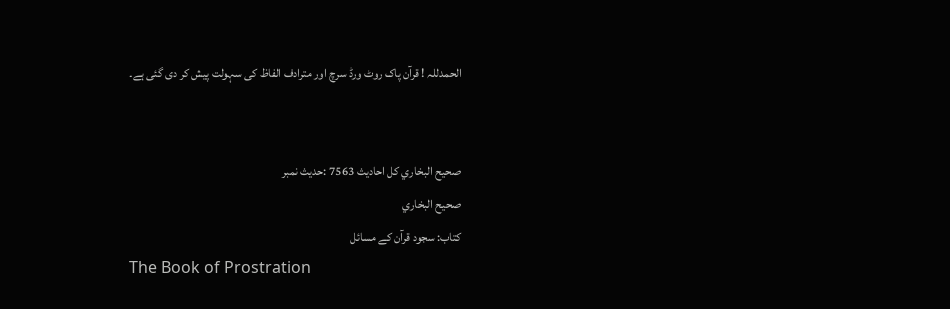الحمدللہ ! قرآن پاک روٹ ورڈ سرچ اور مترادف الفاظ کی سہولت پیش کر دی گئی ہے۔


صحيح البخاري کل احادیث 7563 :حدیث نمبر
صحيح البخاري
کتاب: سجود قرآن کے مسائل
The Book of Prostration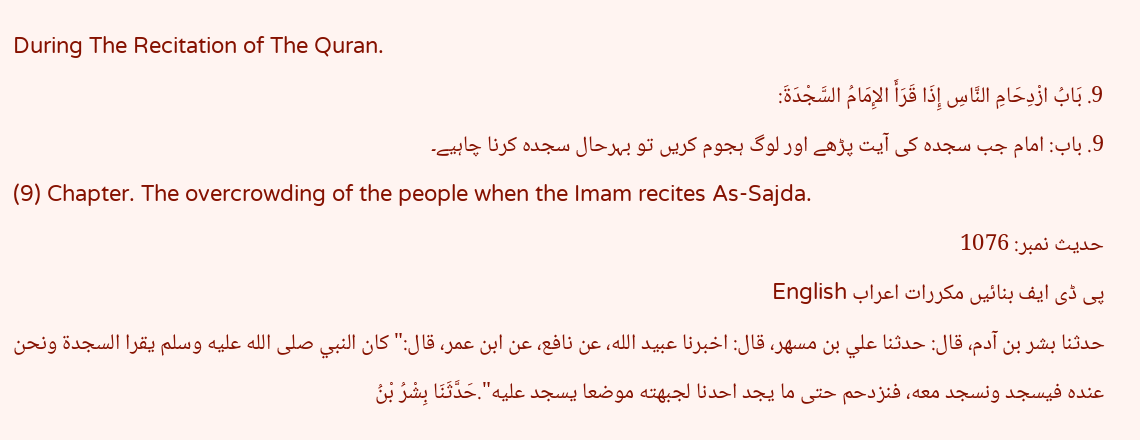During The Recitation of The Quran.
9. بَابُ ازْدِحَامِ النَّاسِ إِذَا قَرَأَ الإِمَامُ السَّجْدَةَ:
9. باب: امام جب سجدہ کی آیت پڑھے اور لوگ ہجوم کریں تو بہرحال سجدہ کرنا چاہیے۔
(9) Chapter. The overcrowding of the people when the Imam recites As-Sajda.
حدیث نمبر: 1076
پی ڈی ایف بنائیں مکررات اعراب English
حدثنا بشر بن آدم، قال: حدثنا علي بن مسهر، قال: اخبرنا عبيد الله، عن نافع، عن ابن عمر، قال:" كان النبي صلى الله عليه وسلم يقرا السجدة ونحن عنده فيسجد ونسجد معه، فنزدحم حتى ما يجد احدنا لجبهته موضعا يسجد عليه".حَدَّثَنَا بِشْرُ بْنُ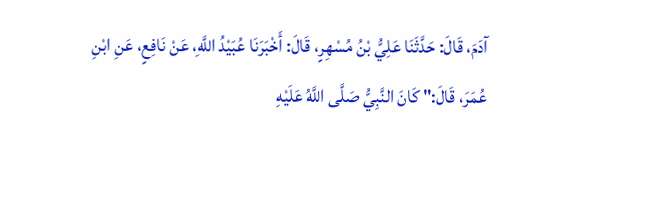آدَمَ، قَالَ: حَدَّثَنَا عَلِيُّ بْنُ مُسْهِرٍ، قَالَ: أَخْبَرَنَا عُبَيْدُ اللَّهِ، عَنْ نَافِعٍ، عَنِ ابْنِ عُمَرَ، قَالَ:" كَانَ النَّبِيُّ صَلَّى اللَّهُ عَلَيْهِ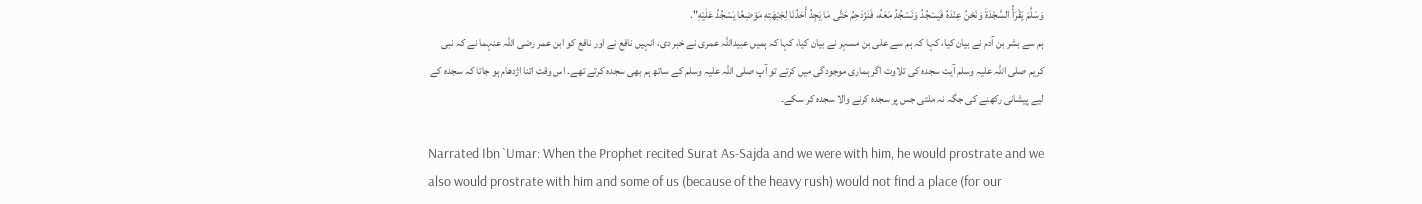وَسَلَّمَ يَقْرَأُ السَّجْدَةَ وَنَحْنُ عِنْدَهُ فَيَسْجُدُ وَنَسْجُدُ مَعَهُ، فَنَزْدَحِمُ حَتَّى مَا يَجِدُ أَحَدُنَا لِجَبْهَتِهِ مَوْضِعًا يَسْجُدُ عَلَيْهِ".
ہم سے بشر بن آدم نے بیان کیا، کہا کہ ہم سے علی بن مسہر نے بیان کیا، کہا کہ ہمیں عبیداللہ عمری نے خبر دی، انہیں نافع نے اور نافع کو ابن عمر رضی اللہ عنہما نے کہ نبی کریم صلی اللہ علیہ وسلم آیت سجدہ کی تلاوت اگر ہماری موجودگی میں کرتے تو آپ صلی اللہ علیہ وسلم کے ساتھ ہم بھی سجدہ کرتے تھے۔ اس وقت اتنا اژدھام ہو جاتا کہ سجدہ کے لیے پیشانی رکھنے کی جگہ نہ ملتی جس پر سجدہ کرنے والا سجدہ کر سکے۔

Narrated Ibn `Umar: When the Prophet recited Surat As-Sajda and we were with him, he would prostrate and we also would prostrate with him and some of us (because of the heavy rush) would not find a place (for our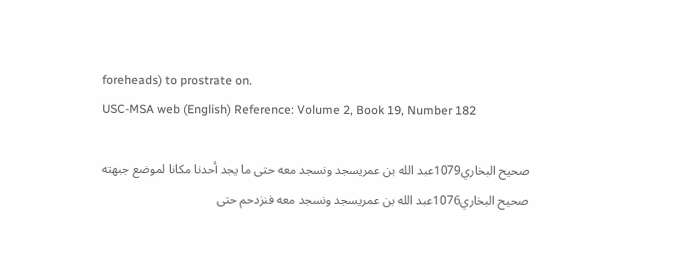foreheads) to prostrate on.
USC-MSA web (English) Reference: Volume 2, Book 19, Number 182

   صحيح البخاري1079عبد الله بن عمريسجد ونسجد معه حتى ما يجد أحدنا مكانا لموضع جبهته
   صحيح البخاري1076عبد الله بن عمريسجد ونسجد معه فنزدحم حتى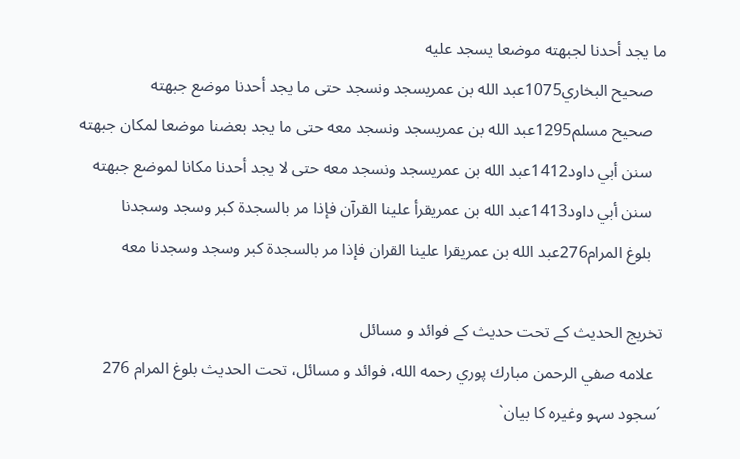ما يجد أحدنا لجبهته موضعا يسجد عليه
   صحيح البخاري1075عبد الله بن عمريسجد ونسجد حتى ما يجد أحدنا موضع جبهته
   صحيح مسلم1295عبد الله بن عمريسجد ونسجد معه حتى ما يجد بعضنا موضعا لمكان جبهته
   سنن أبي داود1412عبد الله بن عمريسجد ونسجد معه حتى لا يجد أحدنا مكانا لموضع جبهته
   سنن أبي داود1413عبد الله بن عمريقرأ علينا القرآن فإذا مر بالسجدة كبر وسجد وسجدنا
   بلوغ المرام276عبد الله بن عمريقرا علينا القران فإذا مر بالسجدة كبر وسجد وسجدنا معه

تخریج الحدیث کے تحت حدیث کے فوائد و مسائل
  علامه صفي الرحمن مبارك پوري رحمه الله، فوائد و مسائل، تحت الحديث بلوغ المرام 276
´سجود سہو وغیرہ کا بیان`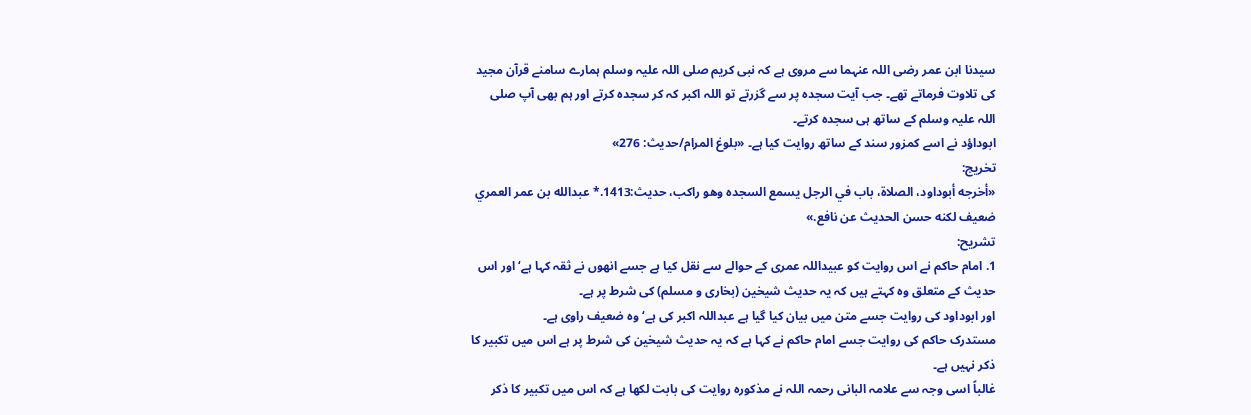سیدنا ابن عمر رضی اللہ عنہما سے مروی ہے کہ نبی کریم صلی اللہ علیہ وسلم ہمارے سامنے قرآن مجید کی تلاوت فرماتے تھے۔ جب آیت سجدہ پر سے گزرتے تو اللہ اکبر کہ کر سجدہ کرتے اور ہم بھی آپ صلی اللہ علیہ وسلم کے ساتھ ہی سجدہ کرتے۔
ابوداؤد نے اسے کمزور سند کے ساتھ روایت کیا ہے۔ «بلوغ المرام/حدیث: 276»
تخریج:
«أخرجه أبوداود، الصلاة، باب في الرجل يسمع السجده وهو راكب، حديث:1413.* عبدالله بن عمر العمري ضعيف لكنه حسن الحديث عن نافع.»
تشریح:
1. امام حاکم نے اس روایت کو عبیداللہ عمری کے حوالے سے نقل کیا ہے جسے انھوں نے ثقہ کہا ہے‘ اور اس حدیث کے متعلق وہ کہتے ہیں کہ یہ حدیث شیخین (بخاری و مسلم) کی شرط پر ہے۔
اور ابوداود کی روایت جسے متن میں بیان کیا گیا ہے عبداللہ اکبر کی ہے‘ وہ ضعیف راوی ہے۔
مستدرک حاکم کی روایت جسے امام حاکم نے کہا ہے کہ یہ حدیث شیخین کی شرط پر ہے اس میں تکبیر کا ذکر نہیں ہے۔
غالباً اسی وجہ سے علامہ البانی رحمہ اللہ نے مذکورہ روایت کی بابت لکھا ہے کہ اس میں تکبیر کا ذکر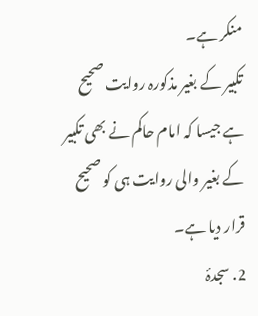منکر ہے۔
تکبیر کے بغیر مذکورہ روایت صحیح ہے جیسا کہ امام حاکم نے بھی تکبیر کے بغیر والی روایت ہی کو صحیح قرار دیا ہے۔
2. سجدۂ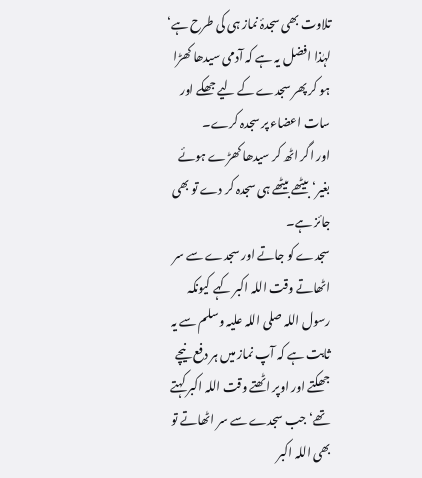تلاوت بھی سجدۂ نماز ہی کی طرح ہے‘ لہٰذا افضل یہ ہے کہ آدمی سیدھا کھڑا ہو کر پھر سجدے کے لیے جھکے اور سات اعضاء پر سجدہ کرے۔
اور اگر اٹھ کر سیدھا کھڑے ہوئے بغیر‘ بیٹھے بیٹھے ہی سجدہ کر دے تو بھی جائز ہے۔
سجدے کو جاتے اور سجدے سے سر اٹھاتے وقت اللہ اکبر کہے کیونکہ رسول اللہ صلی اللہ علیہ وسلم سے یہ ثابت ہے کہ آپ نماز میں ہر دفع نیچے جھکتے اور اوپر اٹھتے وقت اللہ اکبر کہتے تھے‘ جب سجدے سے سر اٹھاتے تو بھی اللہ اکبر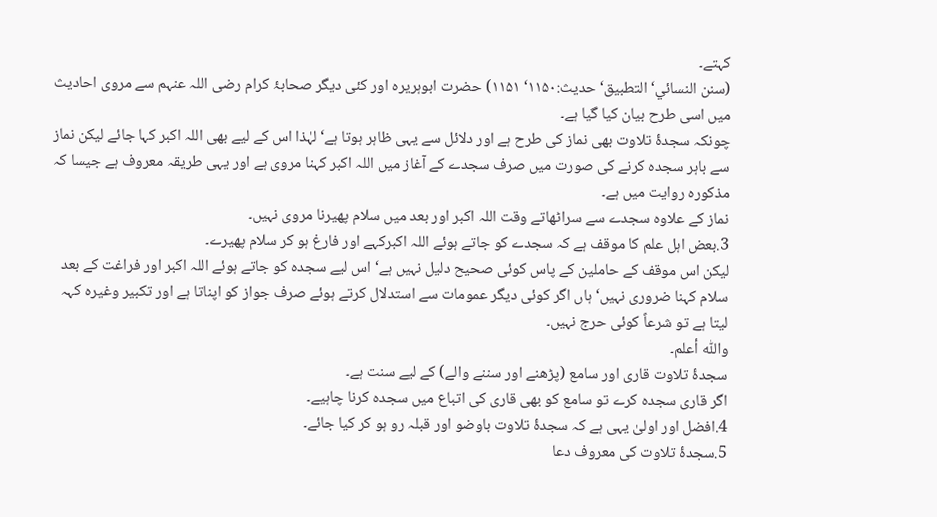کہتے۔
(سنن النسائي‘ التطبیق‘ حدیث:۱۱۵۰‘ ۱۱۵۱) حضرت ابوہریرہ اور کئی دیگر صحابۂ کرام رضی اللہ عنہم سے مروی احادیث میں اسی طرح بیان کیا گیا ہے۔
چونکہ سجدۂ تلاوت بھی نماز کی طرح ہے اور دلائل سے یہی ظاہر ہوتا ہے‘ لہٰذا اس کے لیے بھی اللہ اکبر کہا جائے لیکن نماز سے باہر سجدہ کرنے کی صورت میں صرف سجدے کے آغاز میں اللہ اکبر کہنا مروی ہے اور یہی طریقہ معروف ہے جیسا کہ مذکورہ روایت میں ہے۔
نماز کے علاوہ سجدے سے سراٹھاتے وقت اللہ اکبر اور بعد میں سلام پھیرنا مروی نہیں۔
3.بعض اہل علم کا موقف ہے کہ سجدے کو جاتے ہوئے اللہ اکبرکہے اور فارغ ہو کر سلام پھیرے۔
لیکن اس موقف کے حاملین کے پاس کوئی صحیح دلیل نہیں ہے‘ اس لیے سجدہ کو جاتے ہوئے اللہ اکبر اور فراغت کے بعد سلام کہنا ضروری نہیں‘ ہاں اگر کوئی دیگر عمومات سے استدلال کرتے ہوئے صرف جواز کو اپناتا ہے اور تکبیر وغیرہ کہہ لیتا ہے تو شرعاً کوئی حرج نہیں۔
واللّٰہ أعلم۔
سجدۂ تلاوت قاری اور سامع (پڑھنے اور سننے والے) کے لیے سنت ہے۔
اگر قاری سجدہ کرے تو سامع کو بھی قاری کی اتباع میں سجدہ کرنا چاہیے۔
4.افضل اور اولیٰ یہی ہے کہ سجدۂ تلاوت باوضو اور قبلہ رو ہو کر کیا جائے۔
5.سجدۂ تلاوت کی معروف دعا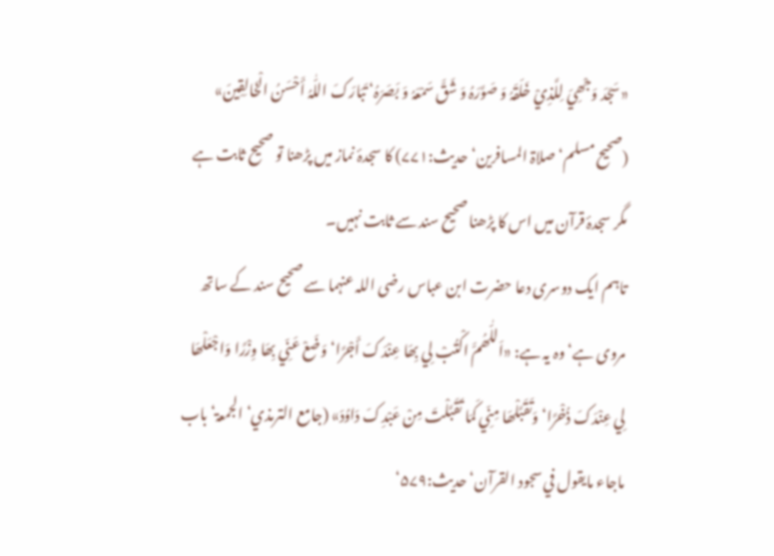«سَجَدَ وَجْھِيَ لِلَّذِيْ خَلَقَہُ وَ صَوَّرَہُ وَ شَقَّ سَمْعَہُ وَ بَصَرَہُ‘ تَبَارَکَ اللّٰہُ أَحْسَنُ الْخَالِقِینَ» (صحیح مسلم‘ صلاۃ المسافرین‘ حدیث:۷۷۱) کا سجدۂ نماز میں پڑھنا تو صحیح ثابت ہے مگر سجدۂ قرآن میں اس کا پڑھنا صحیح سند سے ثابت نہیں۔
تاہم ایک دوسری دعا حضرت ابن عباس رضی اللہ عنہما سے صحیح سند کے ساتھ مروی ہے‘ وہ یہ ہے: «اَللّٰھُمَّ اکْتُبْ لِي بِھَا عِنْدَکَ أَجْرًا‘ وَضَعْ عَنِّي بِھَا وِزْرًا وَاجْعَلْھَا لِي عِنْدَکَ ذُخْرًا‘ وَتَقَبَّلْھَا مِنِّي کَمَا تَقَبَّلْتَ مِنْ عَبْدِکَ دَاوُدَ» (جامع الترمذي‘ الجمعۃ‘ باب ماجاء مایقول في سجود القرآن‘ حدیث:۵۷۹‘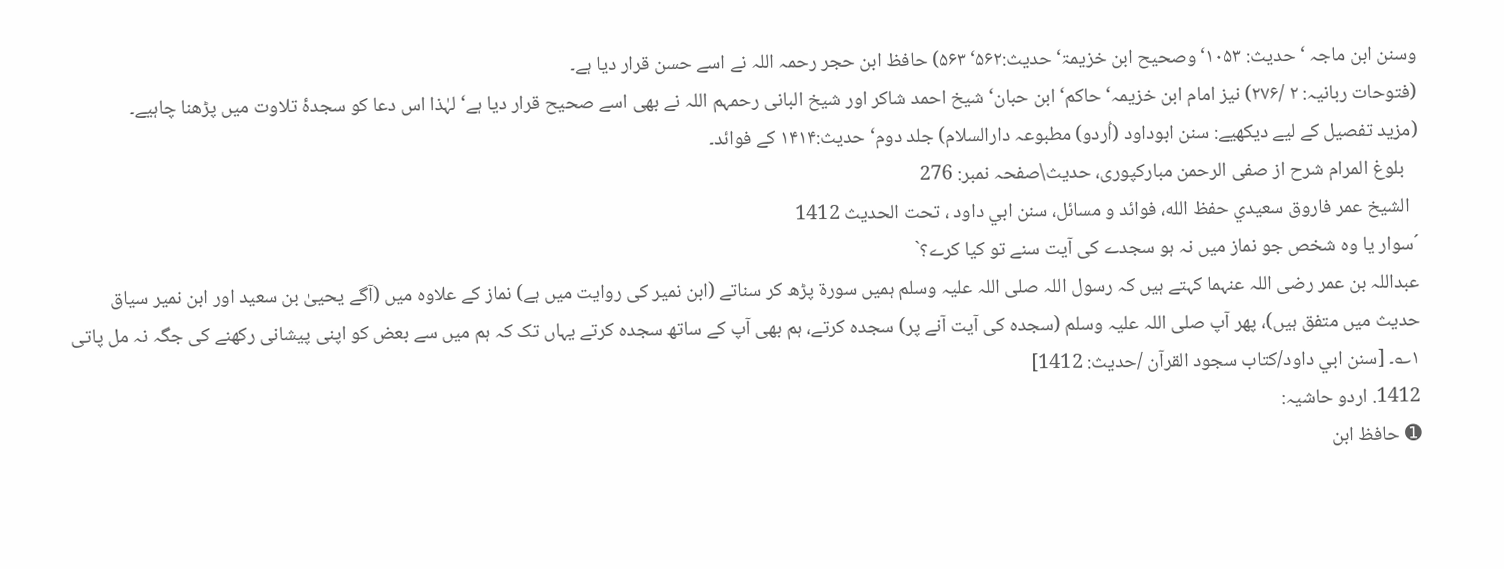وسنن ابن ماجہ ‘ حدیث: ۱۰۵۳‘ وصحیح ابن خزیمۃ‘ حدیث:۵۶۲‘ ۵۶۳) حافظ ابن حجر رحمہ اللہ نے اسے حسن قرار دیا ہے۔
(فتوحات ربانیہ: ۲ /۲۷۶) نیز امام ابن خزیمہ‘ حاکم‘ ابن حبان‘ شیخ احمد شاکر اور شیخ البانی رحمہم اللہ نے بھی اسے صحیح قرار دیا ہے‘ لہٰذا اس دعا کو سجدۂ تلاوت میں پڑھنا چاہیے۔
(مزید تفصیل کے لیے دیکھیے: سنن ابوداود (اُردو) مطبوعہ دارالسلام) جلد دوم‘ حدیث:۱۴۱۴ کے فوائد۔
   بلوغ المرام شرح از صفی الرحمن مبارکپوری، حدیث\صفحہ نمبر: 276
  الشيخ عمر فاروق سعيدي حفظ الله، فوائد و مسائل، سنن ابي داود ، تحت الحديث 1412
´سوار یا وہ شخص جو نماز میں نہ ہو سجدے کی آیت سنے تو کیا کرے؟`
عبداللہ بن عمر رضی اللہ عنہما کہتے ہیں کہ رسول اللہ صلی اللہ علیہ وسلم ہمیں سورۃ پڑھ کر سناتے (ابن نمیر کی روایت میں ہے) نماز کے علاوہ میں (آگے یحییٰ بن سعید اور ابن نمیر سیاق حدیث میں متفق ہیں)، پھر آپ صلی اللہ علیہ وسلم (سجدہ کی آیت آنے پر) سجدہ کرتے، ہم بھی آپ کے ساتھ سجدہ کرتے یہاں تک کہ ہم میں سے بعض کو اپنی پیشانی رکھنے کی جگہ نہ مل پاتی ۱؎۔ [سنن ابي داود/كتاب سجود القرآن /حدیث: 1412]
1412. اردو حاشیہ:
➊ حافظ ابن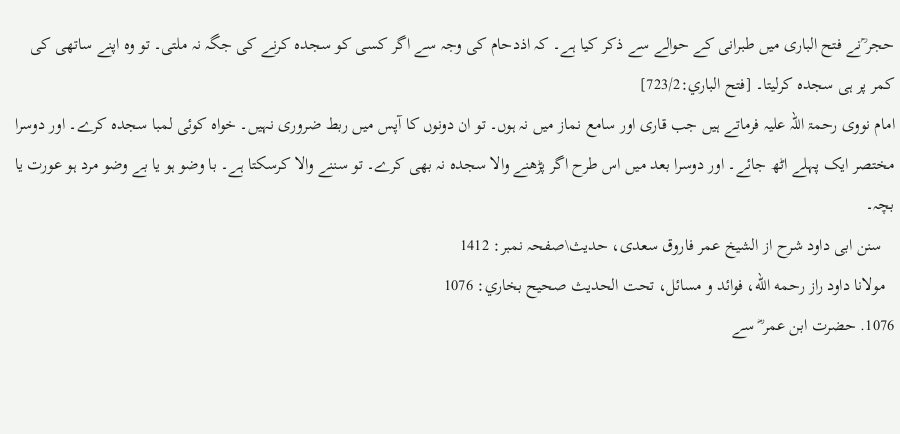حجر ؒنے فتح الباری میں طبرانی کے حوالے سے ذکر کیا ہے۔ کہ اذدحام کی وجہ سے اگر کسی کو سجدہ کرنے کی جگہ نہ ملتی۔ تو وہ اپنے ساتھی کی کمر پر ہی سجدہ کرلیتا۔ [فتح الباري:723/2]
امام نووی رحمۃ اللہ علیہ فرماتے ہیں جب قاری اور سامع نماز میں نہ ہوں۔ تو ان دونوں کا آپس میں ربط ضروری نہیں۔ خواہ کوئی لمبا سجدہ کرے۔ اور دوسرا مختصر ایک پہلے اٹھ جائے۔ اور دوسرا بعد میں اس طرح اگر پڑھنے والا سجدہ نہ بھی کرے۔ تو سننے والا کرسکتا ہے۔ با وضو ہو یا بے وضو مرد ہو عورت یا بچہ۔
   سنن ابی داود شرح از الشیخ عمر فاروق سعدی، حدیث\صفحہ نمبر: 1412
  مولانا داود راز رحمه الله، فوائد و مسائل، تحت الحديث صحيح بخاري: 1076
1076. حضرت ابن عمر ؓ سے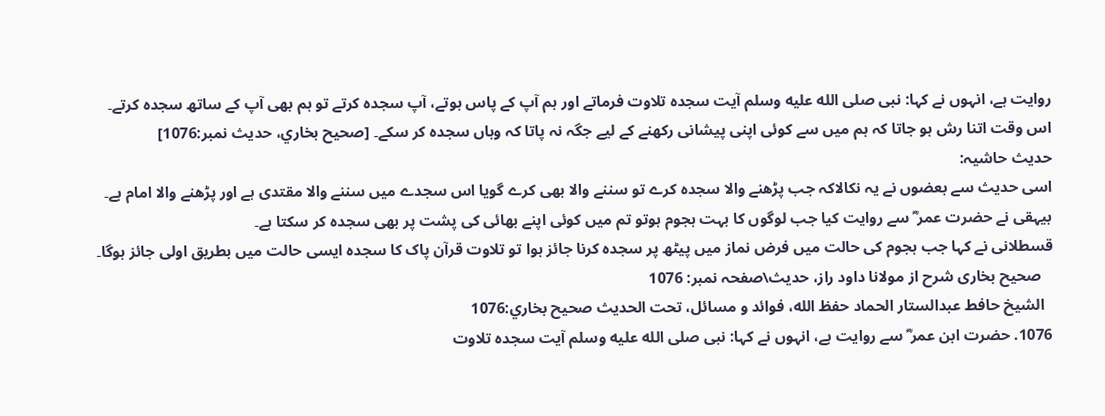روایت ہے، انہوں نے کہا: نبی صلى الله عليه وسلم آیت سجدہ تلاوت فرماتے اور ہم آپ کے پاس ہوتے، آپ سجدہ کرتے تو ہم بھی آپ کے ساتھ سجدہ کرتے۔ اس وقت اتنا رش ہو جاتا کہ ہم میں سے کوئی اپنی پیشانی رکھنے کے لیے جگہ نہ پاتا کہ وہاں سجدہ کر سکے۔ [صحيح بخاري، حديث نمبر:1076]
حدیث حاشیہ:
اسی حدیث سے بعضوں نے یہ نکالاکہ جب پڑھنے والا سجدہ کرے تو سننے والا بھی کرے گویا اس سجدے میں سننے والا مقتدی ہے اور پڑھنے والا امام ہے۔
بیہقی نے حضرت عمر ؓ سے روایت کیا جب لوگوں کا بہت ہجوم ہوتو تم میں کوئی اپنے بھائی کی پشت پر بھی سجدہ کر سکتا ہے۔
قسطلانی نے کہا جب ہجوم کی حالت میں فرض نماز میں پیٹھ پر سجدہ کرنا جائز ہوا تو تلاوت قرآن پاک کا سجدہ ایسی حالت میں بطریق اولی جائز ہوگا۔
   صحیح بخاری شرح از مولانا داود راز، حدیث\صفحہ نمبر: 1076
  الشيخ حافط عبدالستار الحماد حفظ الله، فوائد و مسائل، تحت الحديث صحيح بخاري:1076
1076. حضرت ابن عمر ؓ سے روایت ہے، انہوں نے کہا: نبی صلى الله عليه وسلم آیت سجدہ تلاوت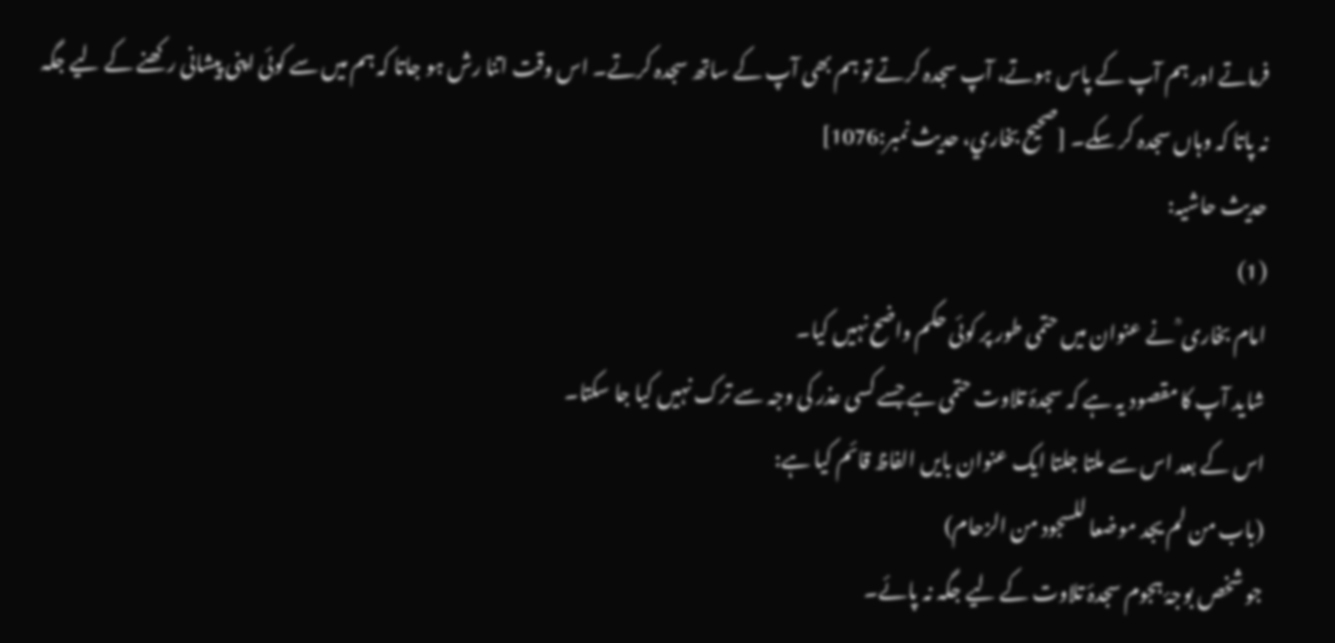فرماتے اور ہم آپ کے پاس ہوتے، آپ سجدہ کرتے تو ہم بھی آپ کے ساتھ سجدہ کرتے۔ اس وقت اتنا رش ہو جاتا کہ ہم میں سے کوئی اپنی پیشانی رکھنے کے لیے جگہ نہ پاتا کہ وہاں سجدہ کر سکے۔ [صحيح بخاري، حديث نمبر:1076]
حدیث حاشیہ:
(1)
امام بخاری ؒ نے عنوان میں حتمی طور پر کوئی حکم واضح نہیں کیا۔
شاید آپ کا مقصود یہ ہے کہ سجدۂ تلاوت حتمی ہے جسے کسی عذر کی وجہ سے ترک نہیں کیا جا سکتا۔
اس کے بعد اس سے ملتا جلتا ایک عنوان بایں الفاظ قائم کیا ہے:
(باب من لم يجد موضعا للسجود من الزحام)
جو شخص بوجۂ ہجوم سجدۂ تلاوت کے لیے جگہ نہ پائے۔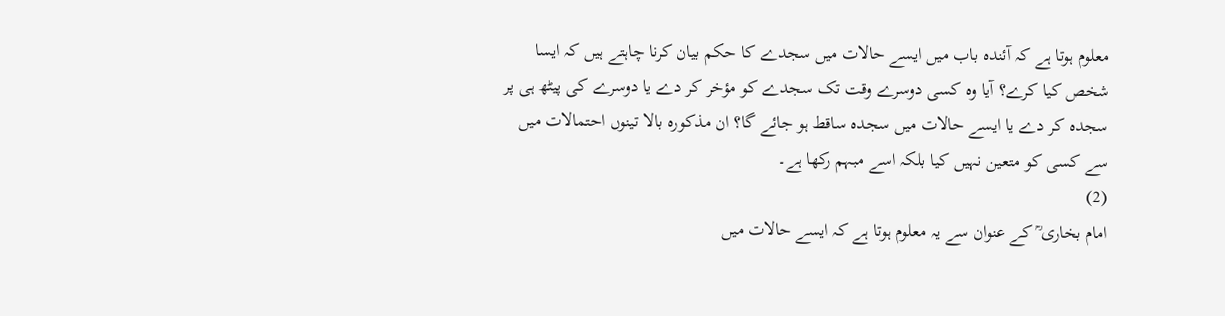معلوم ہوتا ہے کہ آئندہ باب میں ایسے حالات میں سجدے کا حکم بیان کرنا چاہتے ہیں کہ ایسا شخص کیا کرے؟ آیا وہ کسی دوسرے وقت تک سجدے کو مؤخر کر دے یا دوسرے کی پیٹھ ہی پر سجدہ کر دے یا ایسے حالات میں سجدہ ساقط ہو جائے گا؟ ان مذکورہ بالا تینوں احتمالات میں سے کسی کو متعین نہیں کیا بلکہ اسے مبہم رکھا ہے۔
(2)
امام بخاری ؒ کے عنوان سے یہ معلوم ہوتا ہے کہ ایسے حالات میں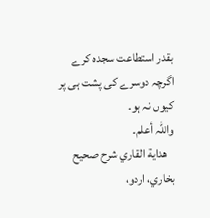بقدر استطاعت سجدہ کرے اگرچہ دوسرے کی پشت ہی پر کیوں نہ ہو۔
واللہ أعلم۔
   هداية القاري شرح صحيح بخاري، اردو،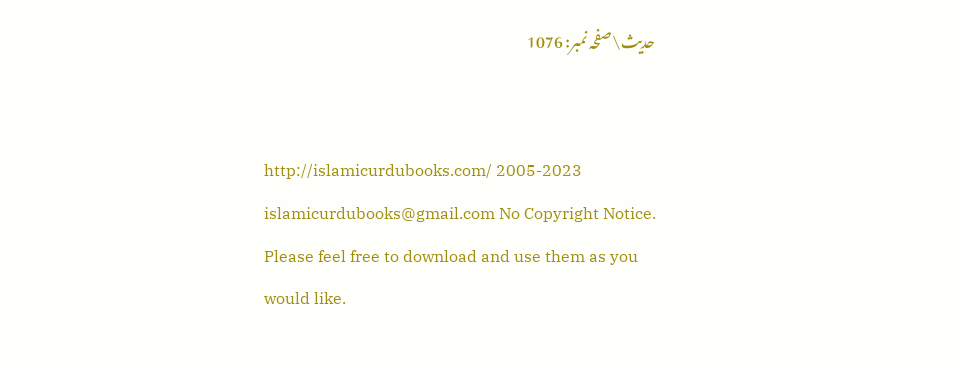حدیث\صفحہ نمبر: 1076


http://islamicurdubooks.com/ 2005-2023 islamicurdubooks@gmail.com No Copyright Notice.
Please feel free to download and use them as you would like.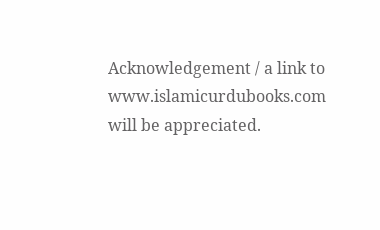Acknowledgement / a link to www.islamicurdubooks.com will be appreciated.